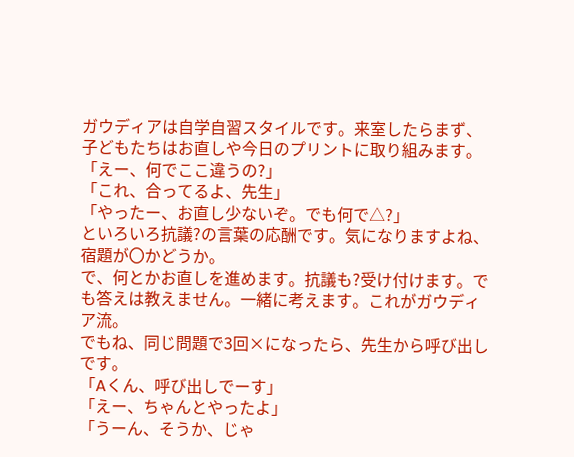ガウディアは自学自習スタイルです。来室したらまず、子どもたちはお直しや今日のプリントに取り組みます。
「えー、何でここ違うの?」
「これ、合ってるよ、先生」
「やったー、お直し少ないぞ。でも何で△?」
といろいろ抗議?の言葉の応酬です。気になりますよね、宿題が〇かどうか。
で、何とかお直しを進めます。抗議も?受け付けます。でも答えは教えません。一緒に考えます。これがガウディア流。
でもね、同じ問題で3回×になったら、先生から呼び出しです。
「Aくん、呼び出しでーす」
「えー、ちゃんとやったよ」
「うーん、そうか、じゃ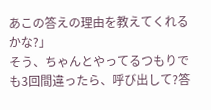あこの答えの理由を教えてくれるかな?」
そう、ちゃんとやってるつもりでも3回間違ったら、呼び出して?答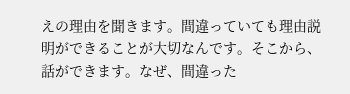えの理由を聞きます。間違っていても理由説明ができることが大切なんです。そこから、話ができます。なぜ、間違った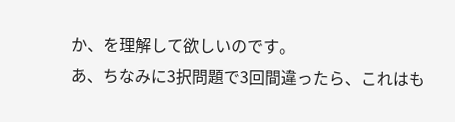か、を理解して欲しいのです。
あ、ちなみに3択問題で3回間違ったら、これはも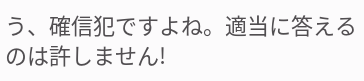う、確信犯ですよね。適当に答えるのは許しません!